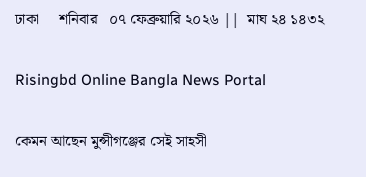ঢাকা     শনিবার   ০৭ ফেব্রুয়ারি ২০২৬ ||  মাঘ ২৪ ১৪৩২

Risingbd Online Bangla News Portal

কেমন আছেন মুন্সীগঞ্জের সেই সাহসী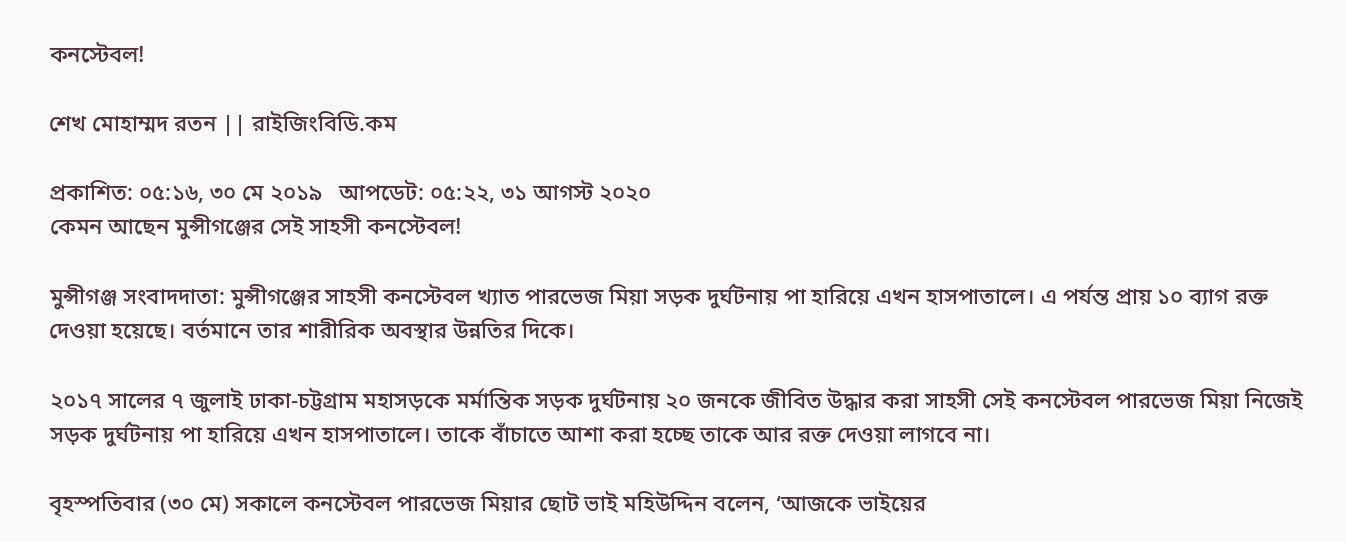কনস্টেবল!

শেখ মোহাম্মদ রতন || রাইজিংবিডি.কম

প্রকাশিত: ০৫:১৬, ৩০ মে ২০১৯   আপডেট: ০৫:২২, ৩১ আগস্ট ২০২০
কেমন আছেন মুন্সীগঞ্জের সেই সাহসী কনস্টেবল!

মুন্সীগঞ্জ সংবাদদাতা: মুন্সীগঞ্জের সাহসী কনস্টেবল খ্যাত পারভেজ মিয়া সড়ক দুর্ঘটনায় পা হারিয়ে এখন হাসপাতালে। এ পর্যন্ত প্রায় ১০ ব্যাগ রক্ত দেওয়া হয়েছে। বর্তমানে তার শারীরিক অবস্থার উন্নতির দিকে।

২০১৭ সালের ৭ জুলাই ঢাকা-চট্টগ্রাম মহাসড়কে মর্মান্তিক সড়ক দুর্ঘটনায় ২০ জনকে জীবিত উদ্ধার করা সাহসী সেই কনস্টেবল পারভেজ মিয়া নিজেই সড়ক দুর্ঘটনায় পা হারিয়ে এখন হাসপাতালে। তাকে বাঁচাতে আশা করা হচ্ছে তাকে আর রক্ত দেওয়া লাগবে না।

বৃহস্পতিবার (৩০ মে) সকালে কনস্টেবল পারভেজ মিয়ার ছোট ভাই মহিউদ্দিন বলেন, ‘আজকে ভাইয়ের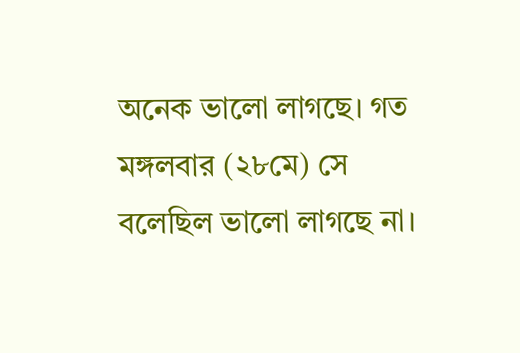অনেক ভালো লাগছে। গত মঙ্গলবার (২৮মে) সে বলেছিল ভালো লাগছে না।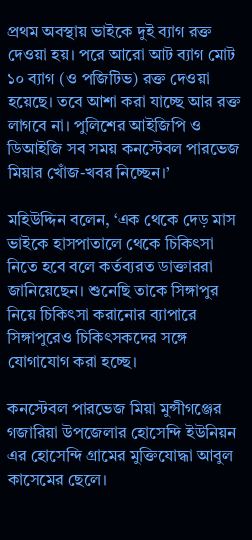প্রথম অবস্থায় ভাইকে দুই ব্যাগ রক্ত দেওয়া হয়। পরে আরো আট ব্যাগ মোট ১০ ব্যাগ (ও পজিটিভ) রক্ত দেওয়া হয়েছে। তবে আশা করা যাচ্ছে আর রক্ত লাগবে না। পুলিশের আইজিপি ও ডিআইজি সব সময় কনস্টেবল পারভেজ মিয়ার খোঁজ-খবর নিচ্ছেন।’

মহিউদ্দিন বলেন, ‘এক থেকে দেড় মাস ভাইকে হাসপাতালে থেকে চিকিৎসা নিতে হবে বলে কর্তব্যরত ডাক্তাররা জানিয়েছেন। শুনেছি তাকে সিঙ্গাপুর নিয়ে চিকিৎসা করানোর ব্যাপারে সিঙ্গাপুরেও চিকিৎসকদের সঙ্গে যোগাযোগ করা হচ্ছে।

কনস্টেবল পারভেজ মিয়া মুন্সীগঞ্জের গজারিয়া উপজেলার হোসেন্দি ইউনিয়ন এর হোসেন্দি গ্রামের মুক্তিযোদ্ধা আবুল কাসেমের ছেলে।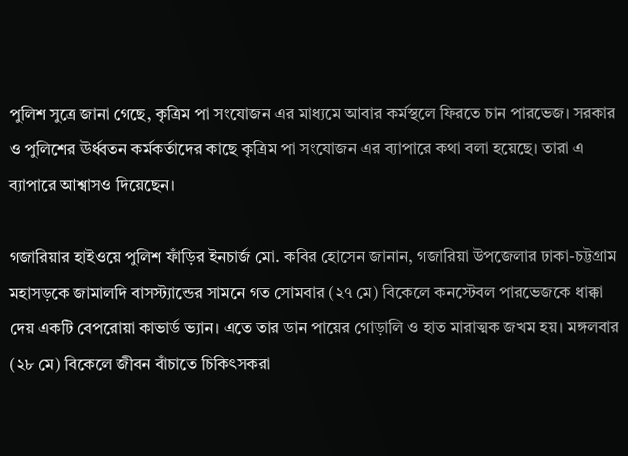পুলিশ সুত্রে জানা গেছে, কৃত্রিম পা সংযোজন এর মাধ্যমে আবার কর্মস্থলে ফিরতে চান পারভেজ। সরকার ও পুলিশের ঊর্ধ্বতন কর্মকর্তাদের কাছে কৃত্রিম পা সংযোজন এর ব্যাপারে কথা বলা হয়েছে। তারা এ ব্যাপারে আশ্বাসও দিয়েছেন।

গজারিয়ার হাইওয়ে পুলিশ ফাঁড়ির ইনচার্জ মো. কবির হোসেন জানান, গজারিয়া উপজেলার ঢাকা-চট্টগ্রাম মহাসড়কে জামালদি বাসস্ট্যান্ডের সামনে গত সোমবার (২৭ মে) বিকেলে কনস্টেবল পারভেজকে ধাক্কা দেয় একটি বেপরোয়া কাভার্ড ভ্যান। এতে তার ডান পায়ের গোড়ালি ও হাত মারাত্মক জখম হয়। মঙ্গলবার (২৮ মে) বিকেলে জীবন বাঁচাতে চিকিৎসকরা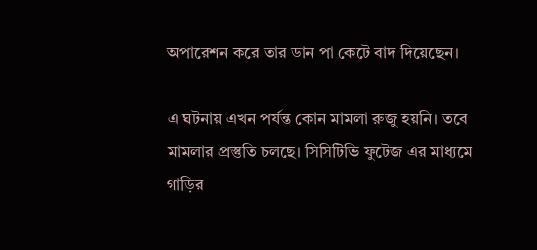অপারেশন করে তার ডান পা কেটে বাদ দিয়েছেন।

এ ঘটনায় এখন পর্যন্ত কোন মামলা রুজু হয়নি। তবে মামলার প্রস্তুতি চলছে। সিসিটিভি ফুটেজ এর মাধ্যমে গাড়ির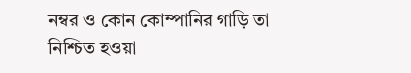নম্বর ও কোন কোম্পানির গাড়ি তা নিশ্চিত হওয়া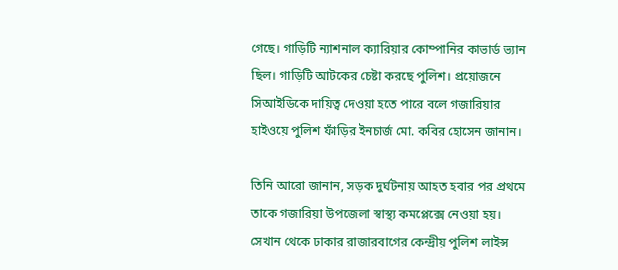গেছে। গাড়িটি ন্যাশনাল ক্যারিয়ার কোম্পানির কাভার্ড ভ্যান ছিল। গাড়িটি আটকের চেষ্টা করছে পুলিশ। প্রয়োজনে সিআইডিকে দায়িত্ব দেওয়া হতে পারে বলে গজারিয়ার হাইওয়ে পুলিশ ফাঁড়ির ইনচার্জ মো. কবির হোসেন জানান।

তিনি আরো জানান, সড়ক দুর্ঘটনায় আহত হবার পর প্রথমে তাকে গজারিয়া উপজেলা স্বাস্থ্য কমপ্লেক্সে নেওয়া হয়। সেখান থেকে ঢাকার রাজারবাগের কেন্দ্রীয় পুলিশ লাইন্স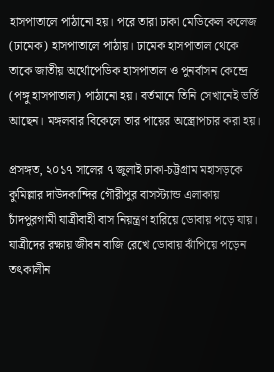হাসপাতালে পাঠানো হয়। পরে তারা ঢাকা মেডিকেল কলেজ (ঢামেক) হাসপাতালে পাঠায়। ঢামেক হাসপাতাল থেকে তাকে জাতীয় অর্থোপেডিক হাসপাতাল ও পুনর্বাসন কেন্দ্রে (পঙ্গু হাসপাতাল) পাঠানো হয়। বর্তমানে তিনি সেখানেই ভর্তি আছেন। মঙ্গলবার বিকেলে তার পায়ের অস্ত্রোপচার করা হয়।

প্রসঙ্গত, ২০১৭ সালের ৭ জুলাই ঢাকা-চট্টগ্রাম মহাসড়কে কুমিল্লার দাউদকান্দির গৌরীপুর বাসস্ট্যান্ড এলাকায় চাঁদপুরগামী যাত্রীবাহী বাস নিয়ন্ত্রণ হারিয়ে ডোবায় পড়ে যায়। যাত্রীদের রক্ষায় জীবন বাজি রেখে ডোবায় ঝাঁপিয়ে পড়েন তৎকালীন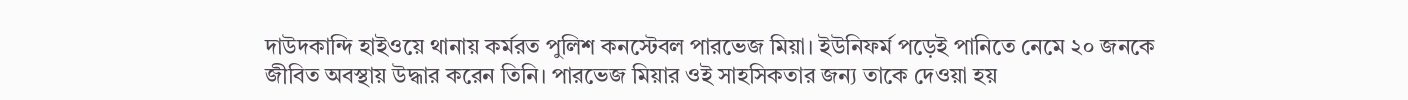দাউদকান্দি হাইওয়ে থানায় কর্মরত পুলিশ কনস্টেবল পারভেজ মিয়া। ইউনিফর্ম পড়েই পানিতে নেমে ২০ জনকে জীবিত অবস্থায় উদ্ধার করেন তিনি। পারভেজ মিয়ার ওই সাহসিকতার জন্য তাকে দেওয়া হয়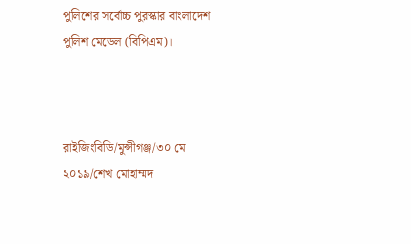পুলিশের সর্বোচ্চ পুরস্কার বাংলাদেশ পুলিশ মেডেল (বিপিএম)।



রাইজিংবিডি/মুন্সীগঞ্জ/৩০ মে ২০১৯/শেখ মোহাম্মদ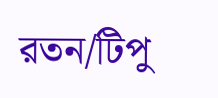রতন/টিপু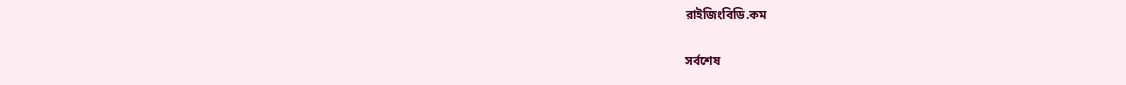রাইজিংবিডি.কম

সর্বশেষ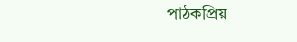পাঠকপ্রিয়